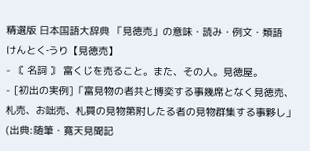精選版 日本国語大辞典 「見徳売」の意味・読み・例文・類語
けんとく‐うり【見徳売】
- 〘 名詞 〙 富くじを売ること。また、その人。見徳屋。
- [初出の実例]「富見物の者共と博奕する事幾席となく見徳売、札売、お咄売、札買の見物第附したる者の見物群集する事夥し」(出典:随筆・寛天見聞記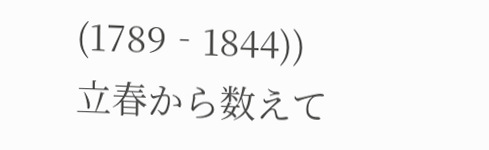(1789‐1844))
立春から数えて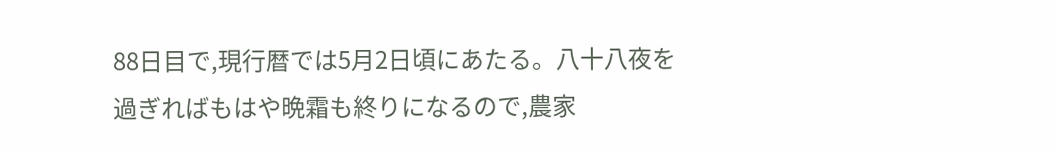88日目で,現行暦では5月2日頃にあたる。八十八夜を過ぎればもはや晩霜も終りになるので,農家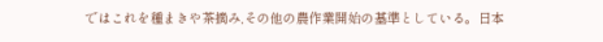ではこれを種まきや茶摘み,その他の農作業開始の基準としている。日本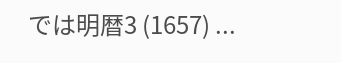では明暦3 (1657) ...